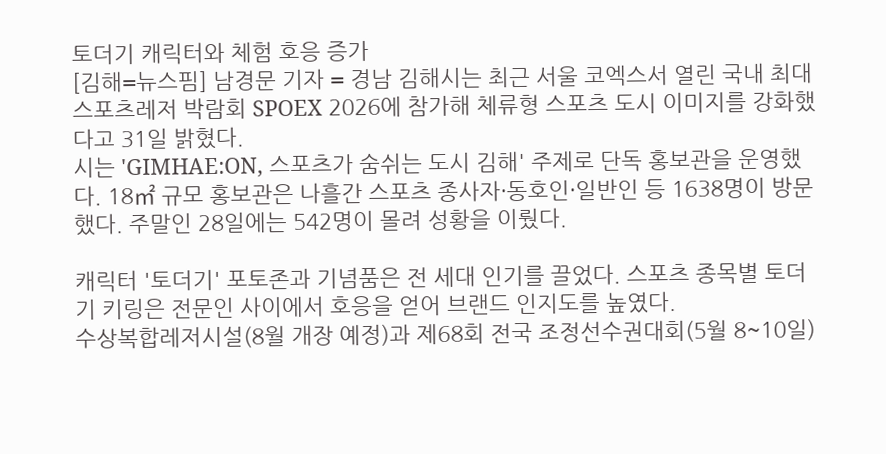토더기 캐릭터와 체험 호응 증가
[김해=뉴스핌] 남경문 기자 = 경남 김해시는 최근 서울 코엑스서 열린 국내 최대 스포츠레저 박람회 SPOEX 2026에 참가해 체류형 스포츠 도시 이미지를 강화했다고 31일 밝혔다.
시는 'GIMHAE:ON, 스포츠가 숨쉬는 도시 김해' 주제로 단독 홍보관을 운영했다. 18㎡ 규모 홍보관은 나흘간 스포츠 종사자·동호인·일반인 등 1638명이 방문했다. 주말인 28일에는 542명이 몰려 성황을 이뤘다.

캐릭터 '토더기' 포토존과 기념품은 전 세대 인기를 끌었다. 스포츠 종목별 토더기 키링은 전문인 사이에서 호응을 얻어 브랜드 인지도를 높였다.
수상복합레저시설(8월 개장 예정)과 제68회 전국 조정선수권대회(5월 8~10일)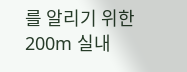를 알리기 위한 200m 실내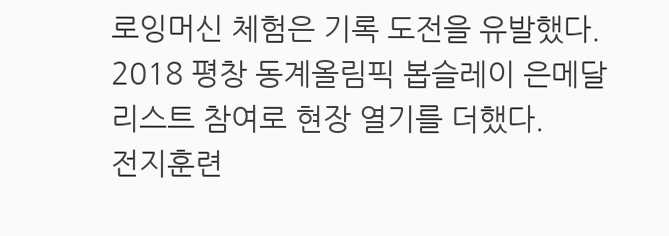로잉머신 체험은 기록 도전을 유발했다. 2018 평창 동계올림픽 봅슬레이 은메달리스트 참여로 현장 열기를 더했다.
전지훈련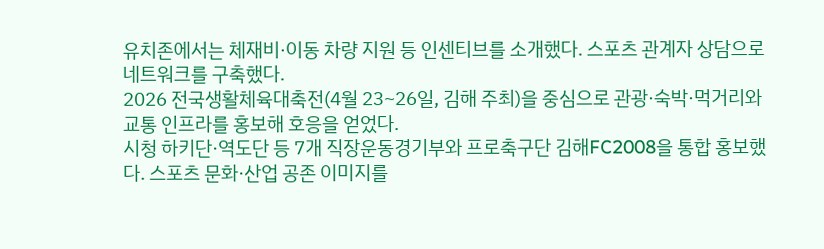유치존에서는 체재비·이동 차량 지원 등 인센티브를 소개했다. 스포츠 관계자 상담으로 네트워크를 구축했다.
2026 전국생활체육대축전(4월 23~26일, 김해 주최)을 중심으로 관광·숙박·먹거리와 교통 인프라를 홍보해 호응을 얻었다.
시청 하키단·역도단 등 7개 직장운동경기부와 프로축구단 김해FC2008을 통합 홍보했다. 스포츠 문화·산업 공존 이미지를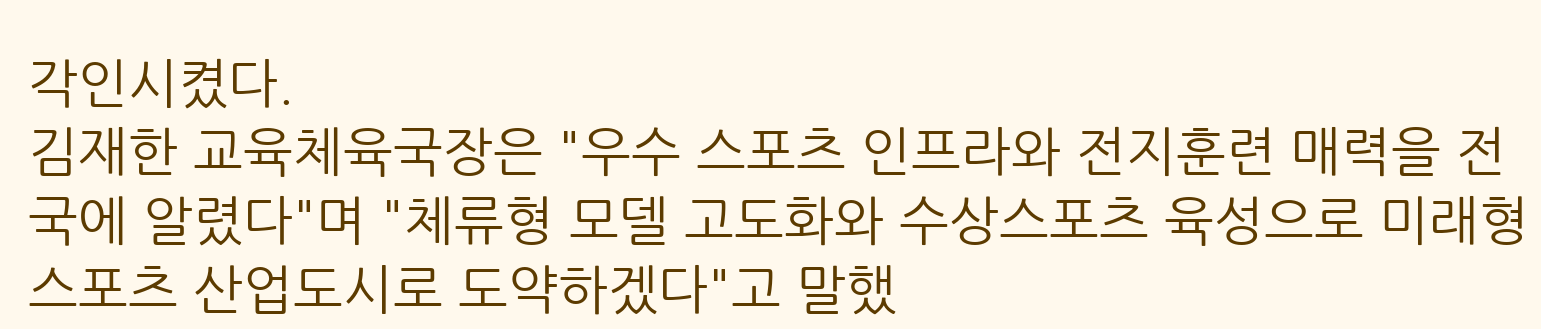각인시켰다.
김재한 교육체육국장은 "우수 스포츠 인프라와 전지훈련 매력을 전국에 알렸다"며 "체류형 모델 고도화와 수상스포츠 육성으로 미래형 스포츠 산업도시로 도약하겠다"고 말했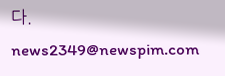다.
news2349@newspim.com